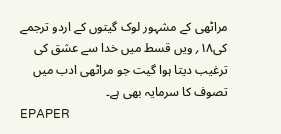مراٹھی کے مشہور لوک گیتوں کے اردو ترجمے کی۱۸؍ ویں قسط میں خدا سے عشق کی ترغیب دیتا ہوا گیت جو مراٹھی ادب میں تصوف کا سرمایہ بھی ہے۔
EPAPER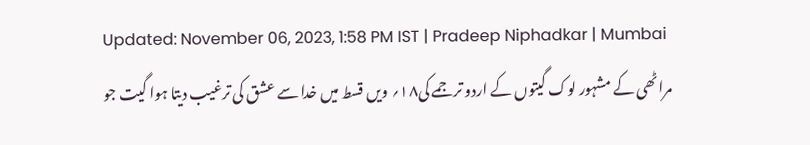Updated: November 06, 2023, 1:58 PM IST | Pradeep Niphadkar | Mumbai
مراٹھی کے مشہور لوک گیتوں کے اردو ترجمے کی۱۸؍ ویں قسط میں خدا سے عشق کی ترغیب دیتا ہوا گیت جو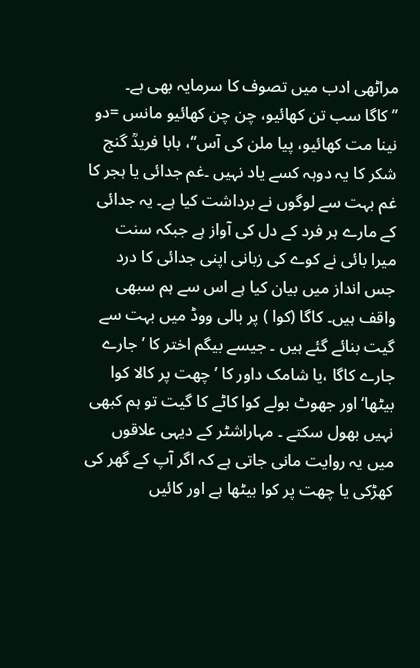مراٹھی ادب میں تصوف کا سرمایہ بھی ہے۔
’’کاگا سب تن کھائیو، چن چن کھائیو مانس =دو نینا مت کھائیو، پیا ملن کی آس‘‘، بابا فریدؒ گنج شکر کا یہ دوہہ کسے یاد نہیں ۔غم جدائی یا ہجر کا غم بہت سے لوگوں نے برداشت کیا ہے۔ یہ جدائی کے مارے ہر فرد کے دل کی آواز ہے جبکہ سنت میرا بائی نے کوے کی زبانی اپنی جدائی کا درد جس انداز میں بیان کیا ہے اس سے ہم سبھی واقف ہیں۔ کاگا (کوا ) پر بالی ووڈ میں بہت سے گیت بنائے گئے ہیں ۔ جیسے بیگم اختر کا ’جارے جارے کاگا ،یا شامک داور کا ’چھت پر کالا کوا بیٹھا‘ اور جھوٹ بولے کوا کاٹے کا گیت تو ہم کبھی نہیں بھول سکتے ۔ مہاراشٹر کے دیہی علاقوں میں یہ روایت مانی جاتی ہے کہ اگر آپ کے گھر کی کھڑکی یا چھت پر کوا بیٹھا ہے اور کائیں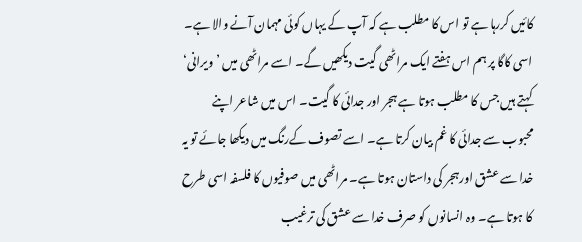کائیں کررہا ہے تو اس کا مطلب ہے کہ آپ کے یہاں کوئی مہمان آنے والا ہے۔ اسی کاگا پر ہم اس ہفتے ایک مراٹھی گیت دیکھیں گے۔ اسے مراٹھی میں ’ویرانی‘ کہتے ہیں جس کا مطلب ہوتا ہے ہجر اور جدائی کا گیت۔ اس میں شاعر اپنے محبوب سے جدائی کا غم بیان کرتا ہے۔ اسے تصوف کےرنگ میں دیکھا جائے تو یہ خدا سے عشق اورہجر کی داستان ہوتا ہے۔ مراٹھی میں صوفیوں کا فلسفہ اسی طرح کا ہوتا ہے۔ وہ انسانوں کو صرف خدا سے عشق کی ترغیب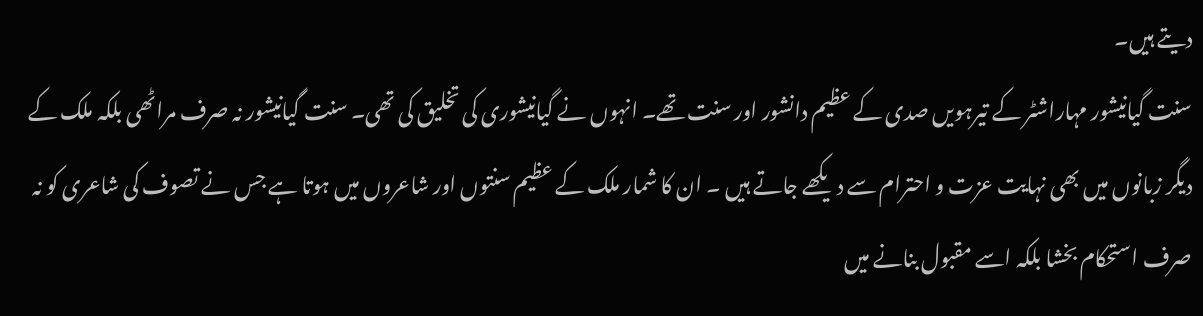دیتے ہیں۔
سنت گیانیشور مہاراشٹر کے تیرہویں صدی کے عظیم دانشور اور سنت تھے۔ انہوں نے گیانیشوری کی تخلیق کی تھی۔ سنت گیانیشور نہ صرف مراٹھی بلکہ ملک کے دیگر زبانوں میں بھی نہایت عزت و احترام سے دیکھے جاتے ہیں ۔ ان کا شمار ملک کے عظیم سنتوں اور شاعروں میں ہوتا ہے جس نے تصوف کی شاعری کو نہ صرف استحکام بخشا بلکہ اسے مقبول بنانے میں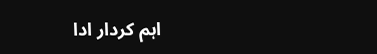اہم کردار ادا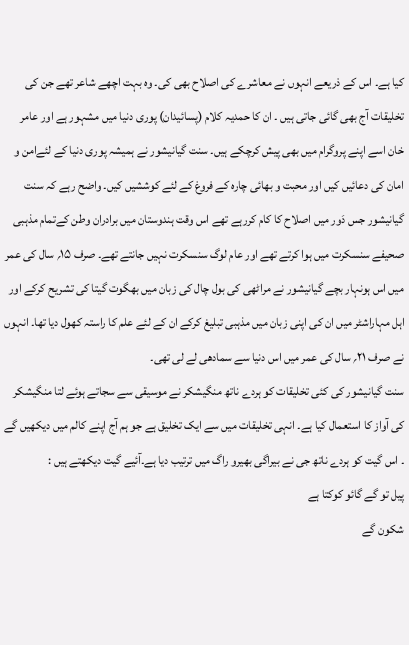کیا ہے۔ اس کے ذریعے انہوں نے معاشرے کی اصلاح بھی کی۔ وہ بہت اچھے شاعر تھے جن کی تخلیقات آج بھی گائی جاتی ہیں ۔ ان کا حمدیہ کلام (پسائیدان) پوری دنیا میں مشہور ہے اور عامر خان اسے اپنے پروگرام میں بھی پیش کرچکے ہیں۔ سنت گیانیشور نے ہمیشہ پوری دنیا کے لئےامن و امان کی دعائیں کیں اور محبت و بھائی چارہ کے فروغ کے لئے کوششیں کیں۔ واضح رہے کہ سنت گیانیشور جس دَور میں اصلاح کا کام کررہے تھے اس وقت ہندوستان میں برادران وطن کےتمام مذہبی صحیفے سنسکرت میں ہوا کرتے تھے اور عام لوگ سنسکرت نہیں جانتے تھے۔ صرف ۱۵؍ سال کی عمر میں اس ہونہار بچے گیانیشور نے مراٹھی کی بول چال کی زبان میں بھگوت گیتا کی تشریح کرکے اور اہل مہاراشٹر میں ان کی اپنی زبان میں مذہبی تبلیغ کرکے ان کے لئے علم کا راستہ کھول دیا تھا۔ انہوں نے صرف ۲۱؍ سال کی عمر میں اس دنیا سے سمادھی لے لی تھی۔
سنت گیانیشور کی کئی تخلیقات کو ہردے ناتھ منگیشکر نے موسیقی سے سجاتے ہوئے لتا منگیشکر کی آواز کا استعمال کیا ہے۔ انہی تخلیقات میں سے ایک تخلیق ہے جو ہم آج اپنے کالم میں دیکھیں گے ۔ اس گیت کو ہردے ناتھ جی نے بیراگی بھیرو راگ میں ترتیب دیا ہے۔آئیے گیت دیکھتے ہیں :
پیل تو گے گائو کوکتا ہے
شکون گے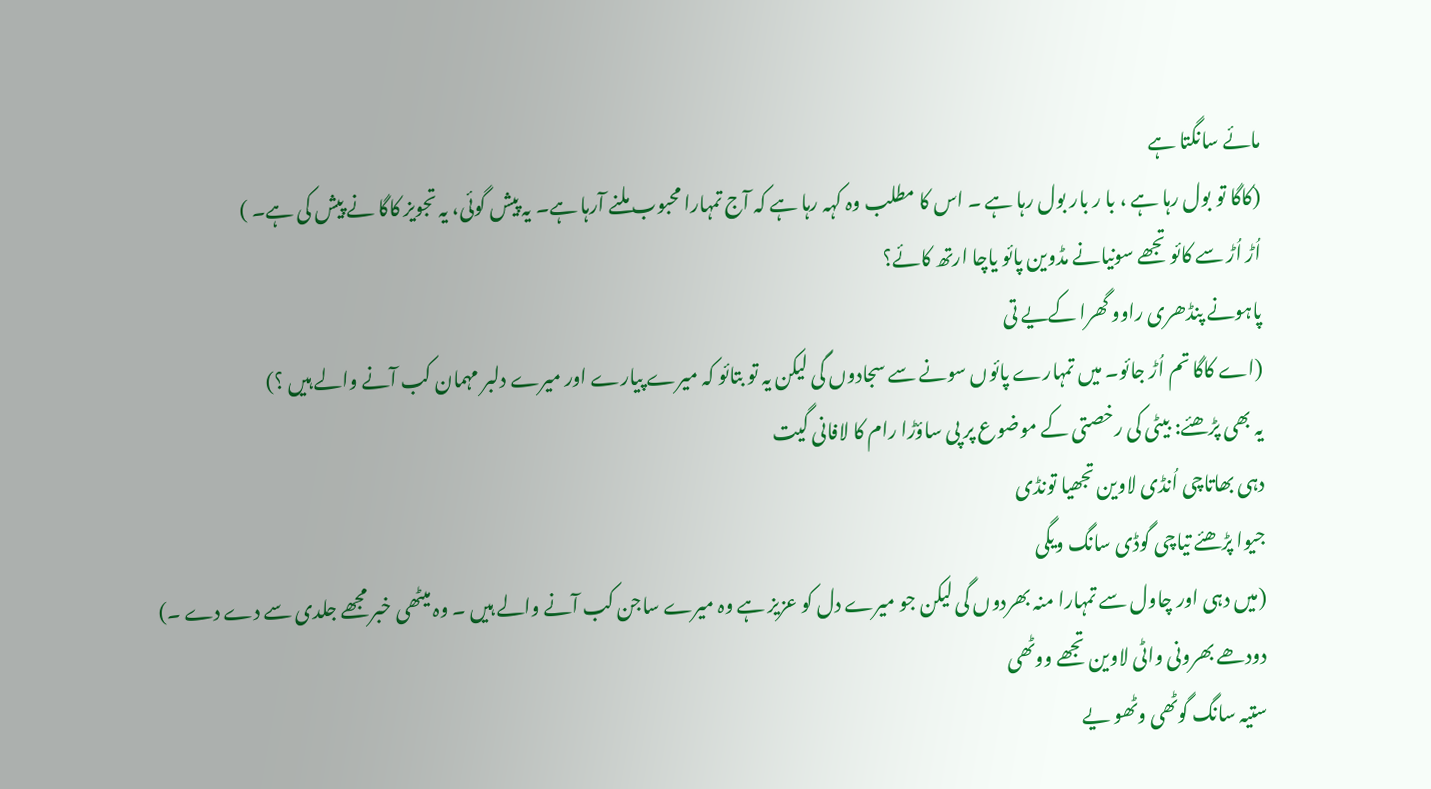مائے سانگتا ہے
(کاگا تو بول رہا ہے ، با ر بار بول رہا ہے ۔ اس کا مطلب وہ کہہ رہا ہے کہ آج تمہارا محبوب ملنے آرہا ہے۔ یہ پیش گوئی، یہ تجویز کاگا نے پیش کی ہے۔ )
اُڑ اُڑ سے کائو تجھے سونیانے مڈوین پائو یاچا ارتھ کائے؟
پاہونے پنڈھری راوو گھرا کےیے تی
(اے کاگا تم اُڑ جائو۔ میں تمہارے پائوں سونے سے سجادوں گی لیکن یہ تو بتائو کہ میرے پیارے اور میرے دلبر مہمان کب آنے والے ہیں ؟)
یہ بھی پڑھئے: بیٹی کی رخصتی کے موضوع پر پی ساؤڑا رام کا لافانی گیت
دہی بھاتاچی اُنڈی لاوین تجھیا تونڈی
جیوا پڑھئے تیاچی گوڈی سانگ ویگی
(میں دہی اور چاول سے تمہارا منہ بھردوں گی لیکن جو میرے دل کو عزیز ہے وہ میرے ساجن کب آنے والے ہیں ۔ وہ میٹھی خبر مجھے جلدی سے دے دے ۔)
دودھے بھرونی واٹی لاوین تجھے ووٹھی
ستیہ سانگ گوٹھی وٹھو یے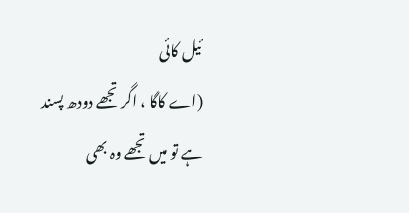ئیل کائی
(اے کاگا ، اگر تجھے دودھ پسند ہے تو میں تجھے وہ بھی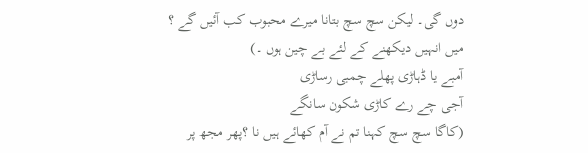دوں گی۔ لیکن سچ سچ بتانا میرے محبوب کب آئیں گے ؟ میں انہیں دیکھنے کے لئے بے چین ہوں ۔)
آمبے یا ڈہاڑی پھلے چمبی رساڑی
آجی چے رے کاڑی شکون سانگے
(کاگا سچ سچ کہنا تم نے آم کھائے ہیں نا ؟پھر مجھ پر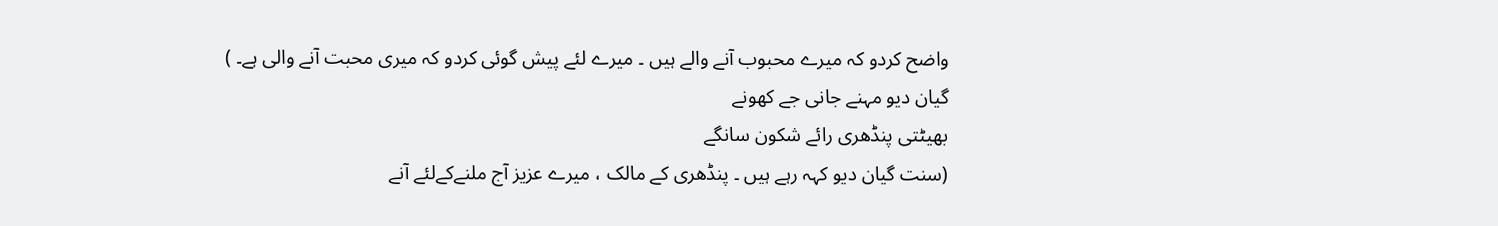واضح کردو کہ میرے محبوب آنے والے ہیں ۔ میرے لئے پیش گوئی کردو کہ میری محبت آنے والی ہے۔ )
گیان دیو مہنے جانی جے کھونے
بھیٹتی پنڈھری رائے شکون سانگے
(سنت گیان دیو کہہ رہے ہیں ۔ پنڈھری کے مالک ، میرے عزیز آج ملنےکےلئے آنے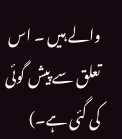والے ہیں ۔ اس تعلق سے پیش گوئی کی گئی ہے۔)